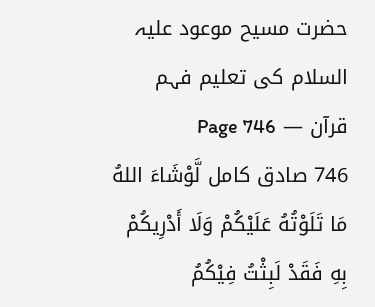حضرت مسیح موعود علیہ السلام کی تعلیم فہم قرآن — Page 746
746 صادق کامل لَّوْشَاءَ اللهُ مَا تَلَوْتُهُ عَلَيْكُمْ وَلَا أَدْرِيكُمْ بِهِ فَقَدْ لَبِثْتُ فِيْكُمُ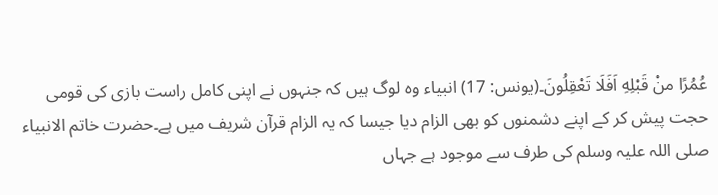عُمُرًا منْ قَبْلِهِ اَفَلَا تَعْقِلُونَ۔(يونس: 17) انبیاء وہ لوگ ہیں کہ جنہوں نے اپنی کامل راست بازی کی قومی حجت پیش کر کے اپنے دشمنوں کو بھی الزام دیا جیسا کہ یہ الزام قرآن شریف میں ہے۔حضرت خاتم الانبیاء صلی اللہ علیہ وسلم کی طرف سے موجود ہے جہاں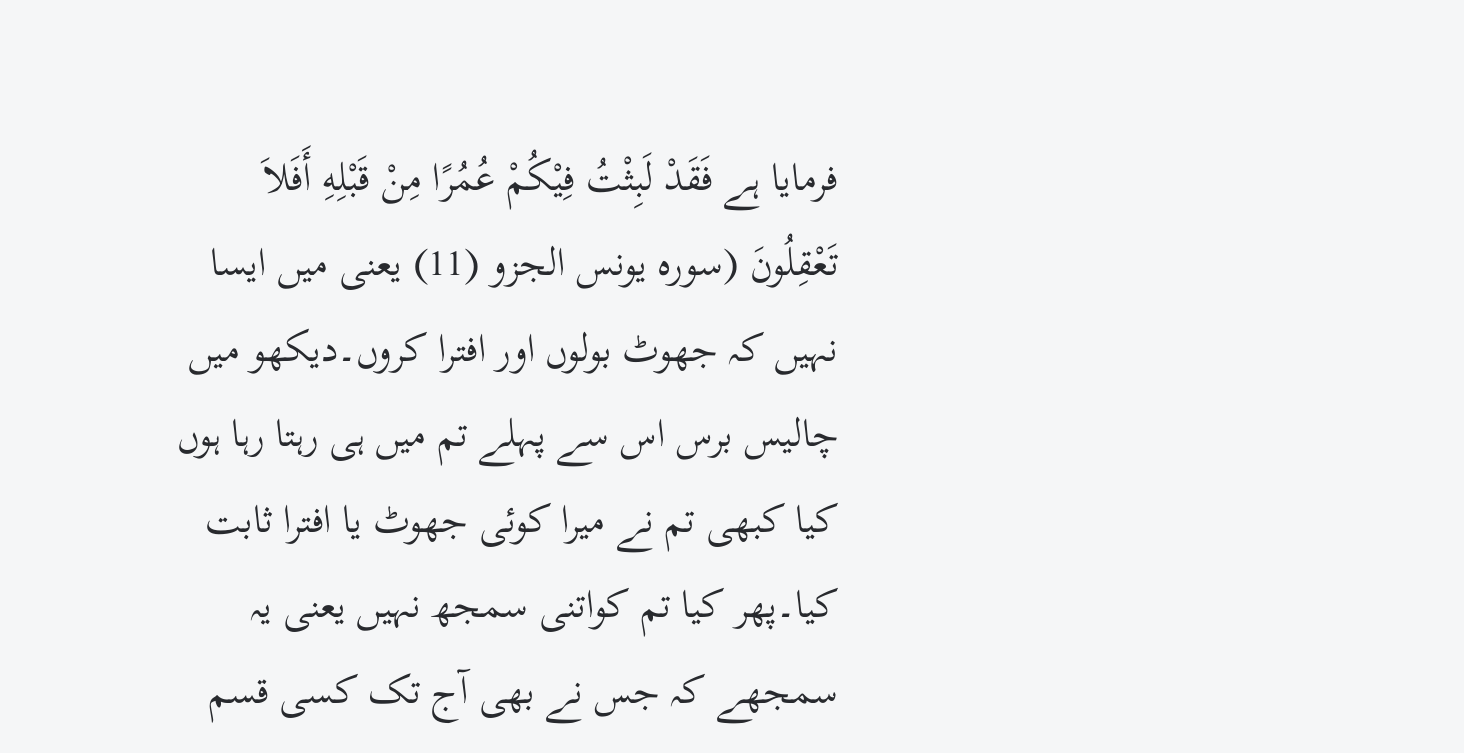فرمایا ہے فَقَدْ لَبِثْتُ فِيْكُمْ عُمُرًا مِنْ قَبْلِهِ أَفَلاَ تَعْقِلُونَ (سوره يونس الجزو (11) یعنی میں ایسا نہیں کہ جھوٹ بولوں اور افترا کروں۔دیکھو میں چالیس برس اس سے پہلے تم میں ہی رہتا رہا ہوں کیا کبھی تم نے میرا کوئی جھوٹ یا افترا ثابت کیا۔پھر کیا تم کواتنی سمجھ نہیں یعنی یہ سمجھے کہ جس نے بھی آج تک کسی قسم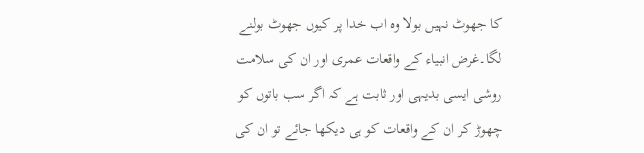کا جھوٹ نہیں بولا وہ اب خدا پر کیوں جھوٹ بولنے لگا۔غرض انبیاء کے واقعات عمری اور ان کی سلامت روشی ایسی بدیہی اور ثابت ہے کہ اگر سب باتوں کو چھوڑ کر ان کے واقعات کو ہی دیکھا جائے تو ان کی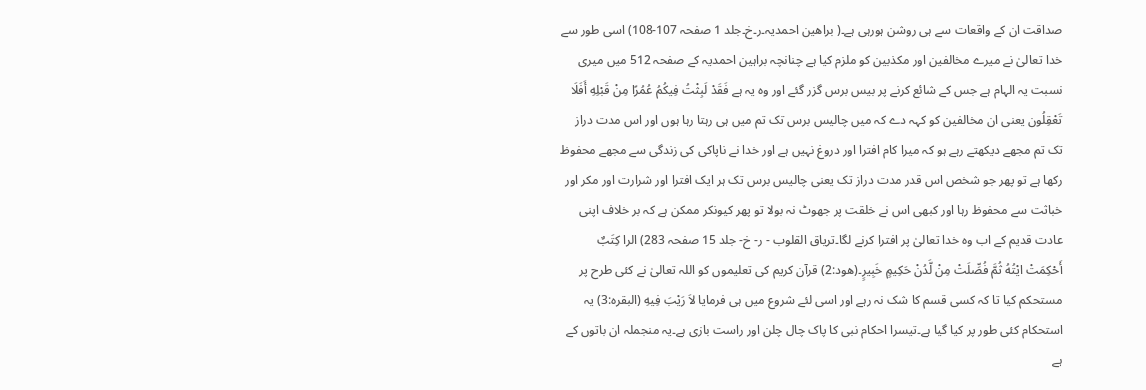صداقت ان کے واقعات سے ہی روشن ہورہی ہے۔( براهین احمدیہ۔ر۔خ۔جلد 1 صفحہ 107-108) اسی طور سے خدا تعالیٰ نے میرے مخالفین اور مکذبین کو ملزم کیا ہے چنانچہ براہین احمدیہ کے صفحہ 512 میں میری نسبت یہ الہام ہے جس کے شائع کرنے پر بیس برس گزر گئے اور وہ یہ ہے فَقَدْ لَبِثْتُ فِيكُمُ عُمُرًا مِنْ قَبْلِهِ أَفَلَا تَعْقِلُون یعنی ان مخالفین کو کہہ دے کہ میں چالیس برس تک تم میں ہی رہتا رہا ہوں اور اس مدت دراز تک تم مجھے دیکھتے رہے ہو کہ میرا کام افترا اور دروغ نہیں ہے اور خدا نے ناپاکی کی زندگی سے مجھے محفوظ رکھا ہے تو پھر جو شخص اس قدر مدت دراز تک یعنی چالیس برس تک ہر ایک افترا اور شرارت اور مکر اور خباثت سے محفوظ رہا اور کبھی اس نے خلقت پر جھوٹ نہ بولا تو پھر کیونکر ممکن ہے کہ بر خلاف اپنی عادت قدیم کے اب وہ خدا تعالیٰ پر افترا کرنے لگا۔تریاق القلوب - ر- خ- جلد 15 صفحہ 283) الرا كِتَبٌ أَحْكِمَتْ ايْتُهُ ثُمَّ فُصِّلَتْ مِنْ لَّدُنْ حَكِيمٍ خَبِيرٍ۔(هود:2) قرآن کریم کی تعلیموں کو اللہ تعالیٰ نے کئی طرح پر مستحکم کیا تا کہ کسی قسم کا شک نہ رہے اور اسی لئے شروع میں ہی فرمایا لاَ رَيْبَ فِيهِ (البقرہ:3) یہ استحکام کئی طور پر کیا گیا ہے۔تیسرا احکام نبی کا پاک چال چلن اور راست بازی ہے۔یہ منجملہ ان باتوں کے ہے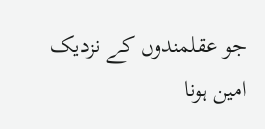جو عقلمندوں کے نزدیک امین ہونا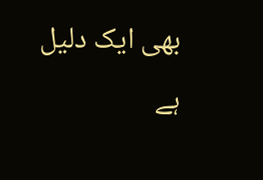بھی ایک دلیل ہے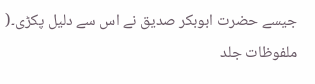جیسے حضرت ابوبکر صدیق نے اس سے دلیل پکڑی۔( ملفوظات جلد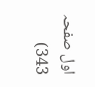اول صفحہ 343)